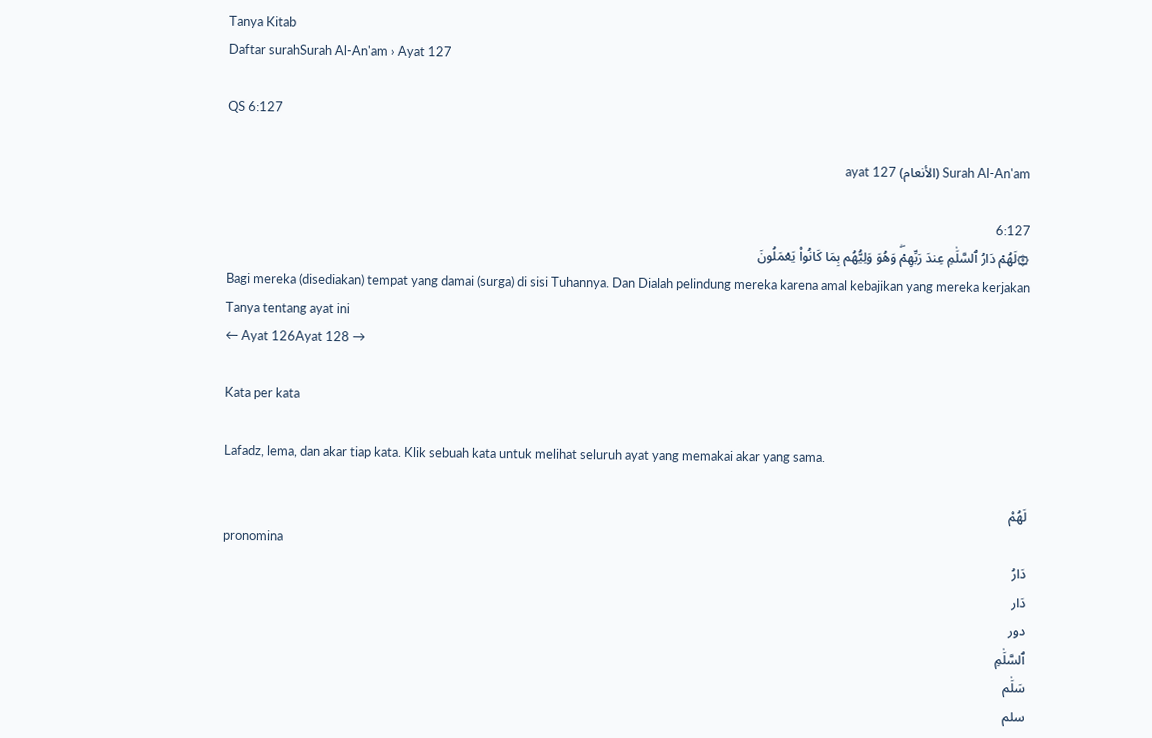Tanya Kitab
Daftar surahSurah Al-An'am › Ayat 127

QS 6:127

Surah Al-An'am (الأنعام) ayat 127

6:127
۞لَهُمۡ دَارُ ٱلسَّلَٰمِ عِندَ رَبِّهِمۡۖ وَهُوَ وَلِيُّهُم بِمَا كَانُواْ يَعۡمَلُونَ
Bagi mereka (disediakan) tempat yang damai (surga) di sisi Tuhannya. Dan Dialah pelindung mereka karena amal kebajikan yang mereka kerjakan
Tanya tentang ayat ini
← Ayat 126Ayat 128 →

Kata per kata

Lafadz, lema, dan akar tiap kata. Klik sebuah kata untuk melihat seluruh ayat yang memakai akar yang sama.

لَهُمْ
pronomina
دَارُ
دَار
دور
ٱلسَّلَٰمِ
سَلَٰم
سلم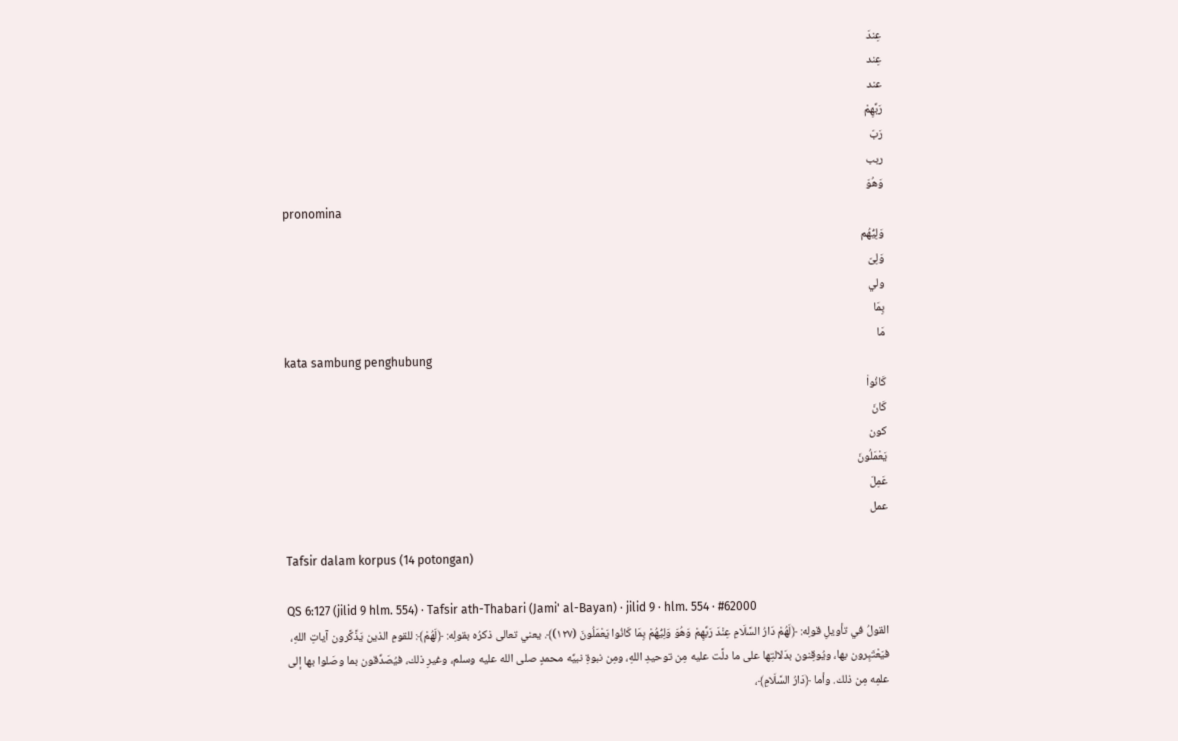عِندَ
عِند
عند
رَبِّهِمْ
رَبّ
ربب
وَهُوَ
pronomina
وَلِيُّهُم
وَلِىّ
ولي
بِمَا
مَا
kata sambung penghubung
كَانُوا۟
كَانَ
كون
يَعْمَلُونَ
عَمِلَ
عمل

Tafsir dalam korpus (14 potongan)

QS 6:127 (jilid 9 hlm. 554) · Tafsir ath-Thabari (Jami' al-Bayan) · jilid 9 · hlm. 554 · #62000
القولُ في تأويلِ قولِه: ﴿لَهُمْ دَارُ السَّلَامِ عِنْدَ رَبِّهِمْ وَهُوَ وَلِيُّهُمْ بِمَا كَانُوا يَعْمَلُونَ (١٢٧)﴾. يعني تعالى ذكرُه بقولِه: ﴿لَهُمْ﴾: للقومِ الذين يَذَّكَّرون آياتِ اللهِ، فيَعْتَبِرون بها، ويُوقِنون بدَلالتِها على ما دلَّت عليه مِن توحيدِ اللهِ، ومِن نبوةِ نبيِّه محمدٍ صلى الله عليه وسلم، وغيرِ ذلك، فيُصَدِّقون بما وصَلوا بها إلى علمِه مِن ذلك. وأما ﴿دَارُ السَّلَامِ﴾،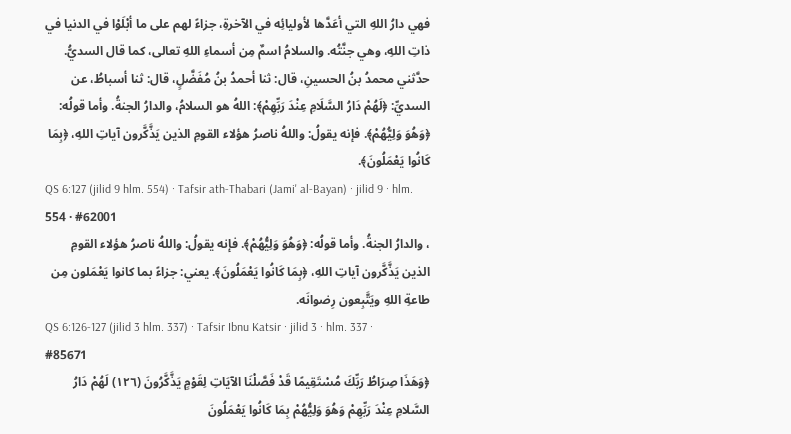فهي دارُ اللهِ التي أعَدَّها لأوليائِه في الآخرةِ، جزاءً لهم على ما أبْلَوْا في الدنيا في ذاتِ اللهِ، وهي جنَّتُه. والسلامُ اسمٌ مِن أسماءِ اللهِ تعالى، كما قال السديُّ. حدَّثني محمدُ بنُ الحسينِ، قال: ثنا أحمدُ بنُ مُفَضَّلٍ، قال: ثنا أسباطُ، عن السديِّ: ﴿لَهُمْ دَارُ السَّلَامِ عِنْدَ رَبِّهِمْ﴾: اللهُ هو السلامُ، والدارُ الجنةُ. وأما قولُه: ﴿وَهُوَ وَلِيُّهُمْ﴾. فإنه يقولُ: واللهُ ناصرُ هؤلاء القومِ الذين يَذَّكَّرون آياتِ اللهِ، ﴿بِمَا كَانُوا يَعْمَلُونَ﴾.
QS 6:127 (jilid 9 hlm. 554) · Tafsir ath-Thabari (Jami' al-Bayan) · jilid 9 · hlm. 554 · #62001
، والدارُ الجنةُ. وأما قولُه: ﴿وَهُوَ وَلِيُّهُمْ﴾. فإنه يقولُ: واللهُ ناصرُ هؤلاء القومِ الذين يَذَّكَّرون آياتِ اللهِ، ﴿بِمَا كَانُوا يَعْمَلُونَ﴾. يعني: جزاءً بما كانوا يَعْمَلون مِن طاعةِ اللهِ ويَتَّبِعون رِضوانَه.
QS 6:126-127 (jilid 3 hlm. 337) · Tafsir Ibnu Katsir · jilid 3 · hlm. 337 · #85671
﴿وَهَذَا صِرَاطُ رَبِّكَ مُسْتَقِيمًا قَدْ فَصَّلْنَا الآيَاتِ لِقَوْمٍ يَذَّكَّرُونَ (١٢٦) لَهُمْ دَارُ السَّلامِ عِنْدَ رَبِّهِمْ وَهُوَ وَلِيُّهُمْ بِمَا كَانُوا يَعْمَلُونَ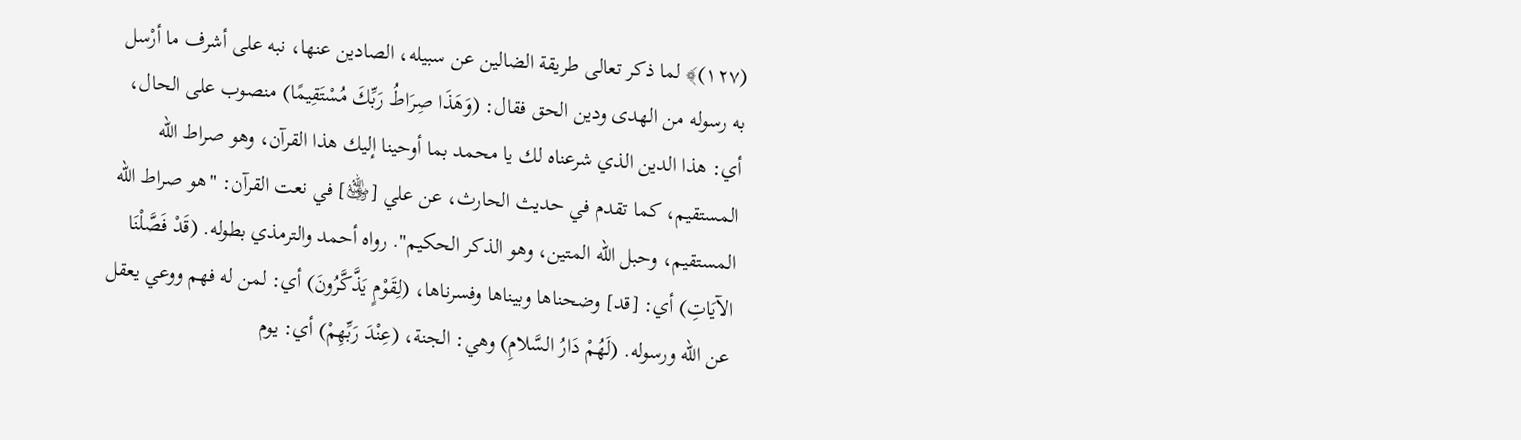(١٢٧)﴾ لما ذكر تعالى طريقة الضالين عن سبيله، الصادين عنها، نبه على أشرف ما أرْسل به رسوله من الهدى ودين الحق فقال: (وَهَذَا صِرَاطُ رَبِّكَ مُسْتَقِيمًا) منصوب على الحال، أي: هذا الدين الذي شرعناه لك يا محمد بما أوحينا إليك هذا القرآن، وهو صراط الله المستقيم، كما تقدم في حديث الحارث، عن علي [﵁] في نعت القرآن: "هو صراط الله المستقيم، وحبل الله المتين، وهو الذكر الحكيم". رواه أحمد والترمذي بطوله. (قَدْ فَصَّلْنَا الآيَاتِ) أي: [قد] وضحناها وبيناها وفسرناها، (لِقَوْمٍ يَذَّكَّرُونَ) أي: لمن له فهم ووعي يعقل عن الله ورسوله. (لَهُمْ دَارُ السَّلامِ) وهي: الجنة، (عِنْدَ رَبِّهِمْ) أي: يوم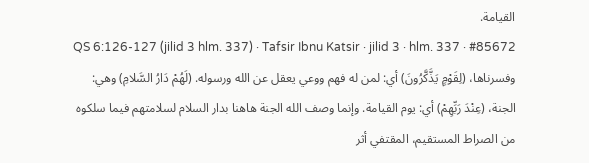القيامة.
QS 6:126-127 (jilid 3 hlm. 337) · Tafsir Ibnu Katsir · jilid 3 · hlm. 337 · #85672
وفسرناها، (لِقَوْمٍ يَذَّكَّرُونَ) أي: لمن له فهم ووعي يعقل عن الله ورسوله. (لَهُمْ دَارُ السَّلامِ) وهي: الجنة، (عِنْدَ رَبِّهِمْ) أي: يوم القيامة. وإنما وصف الله الجنة هاهنا بدار السلام لسلامتهم فيما سلكوه من الصراط المستقيم، المقتفي أثر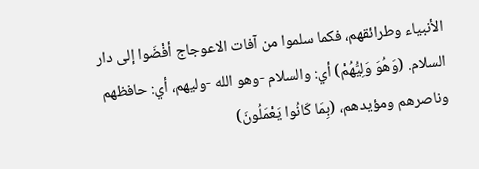الأنبياء وطرائقهم، فكما سلموا من آفات الاعوجاج أفْضَوا إلى دار السلام. (وَهُوَ وَلِيُّهُمْ) أي: والسلام -وهو الله -وليهم، أي: حافظهم وناصرهم ومؤيدهم، (بِمَا كَانُوا يَعْمَلُونَ)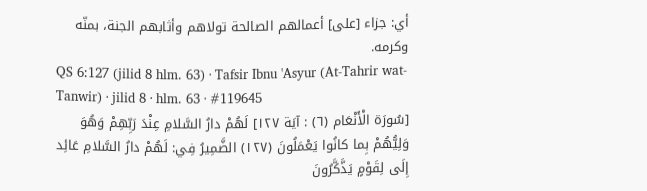أي: جزاء [على] أعمالهم الصالحة تولاهم وأثابهم الجنة، بمنّه وكرمه.
QS 6:127 (jilid 8 hlm. 63) · Tafsir Ibnu 'Asyur (At-Tahrir wat-Tanwir) · jilid 8 · hlm. 63 · #119645
[سُورَة الْأَنْعَام (٦) : آيَة ١٢٧] لَهُمْ دارُ السَّلامِ عِنْدَ رَبِّهِمْ وَهُوَ وَلِيُّهُمْ بِما كانُوا يَعْمَلُونَ (١٢٧) الضَّمِيرُ فِي: لَهُمْ دارُ السَّلامِ عَائِد إِلَى لِقَوْمٍ يَذَّكَّرُونَ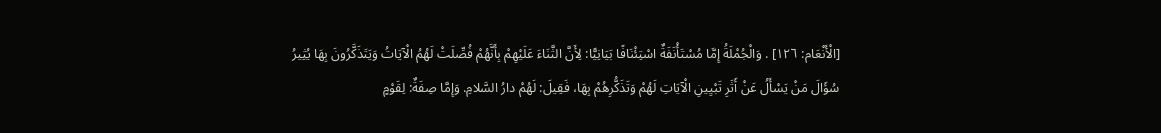[الْأَنْعَام: ١٢٦] . وَالْجُمْلَةُ إِمَّا مُسْتَأْنَفَةٌ اسْتِئْنَافًا بَيَانِيًّا: لِأَنَّ الثَّنَاءَ عَلَيْهِمْ بِأَنَّهُمْ فُصِّلَتْ لَهُمُ الْآيَاتُ وَيَتَذَكَّرُونَ بِهَا يُثِيرُ سُؤَالَ مَنْ يَسْأَلُ عَنْ أَثَرِ تَبْيِينِ الْآيَاتِ لَهُمْ وَتَذَكُّرِهُمْ بِهَا، فَقِيلَ: لَهُمْ دارُ السَّلامِ. وَإِمَّا صِفَةٌ: لِقَوْمٍ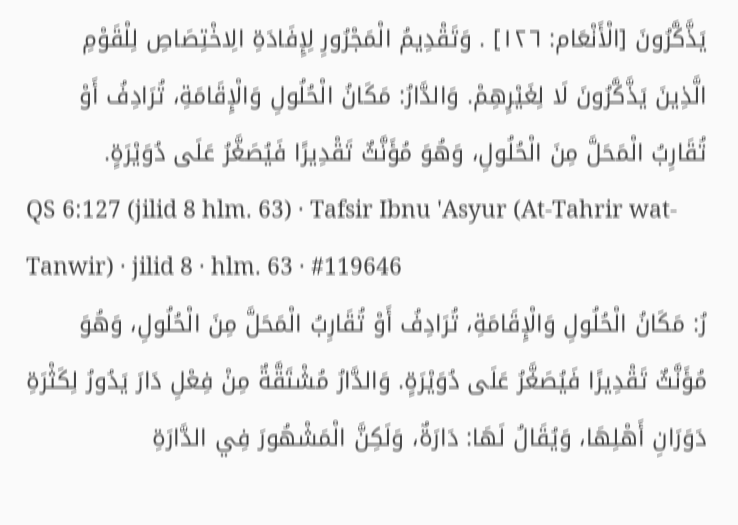يَذَّكَّرُونَ [الْأَنْعَام: ١٢٦] . وَتَقْدِيمُ الْمَجْرُورِ لِإِفَادَةِ الِاخْتِصَاصِ لِلْقَوْمِ الَّذِينَ يَذَّكَّرُونَ لَا لِغَيْرِهِمْ. وَالدَّارُ: مَكَانُ الْحُلُولِ وَالْإِقَامَةِ، تُرَادِفُ أَوْ تُقَارِبُ الْمَحَلَّ مِنَ الْحُلُولِ، وَهُوَ مُؤَنَّثٌ تَقْدِيرًا فَيُصَغَّرُ عَلَى دُوَيْرَةٍ.
QS 6:127 (jilid 8 hlm. 63) · Tafsir Ibnu 'Asyur (At-Tahrir wat-Tanwir) · jilid 8 · hlm. 63 · #119646
رُ: مَكَانُ الْحُلُولِ وَالْإِقَامَةِ، تُرَادِفُ أَوْ تُقَارِبُ الْمَحَلَّ مِنَ الْحُلُولِ، وَهُوَ مُؤَنَّثٌ تَقْدِيرًا فَيُصَغَّرُ عَلَى دُوَيْرَةٍ. وَالدَّارُ مُشْتَقَّةٌ مِنْ فِعْلِ دَارَ يَدُورُ لِكَثْرَةِ دَوَرَانِ أَهْلِهَا، وَيُقَالُ لَهَا: دَارَةٌ، وَلَكِنَّ الْمَشْهُورَ فِي الدَّارَةِ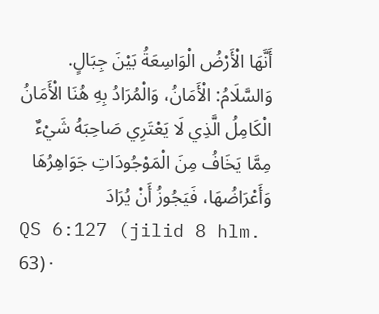أَنَّهَا الْأَرْضُ الْوَاسِعَةُ بَيْنَ جِبَالٍ. وَالسَّلَامُ: الْأَمَانُ، وَالْمُرَادُ بِهِ هُنَا الْأَمَانُ الْكَامِلُ الَّذِي لَا يَعْتَرِي صَاحِبَهُ شَيْءٌ مِمَّا يَخَافُ مِنَ الْمَوْجُودَاتِ جَوَاهِرُهَا وَأَعْرَاضُهَا، فَيَجُوزُ أَنْ يُرَادَ
QS 6:127 (jilid 8 hlm. 63) ·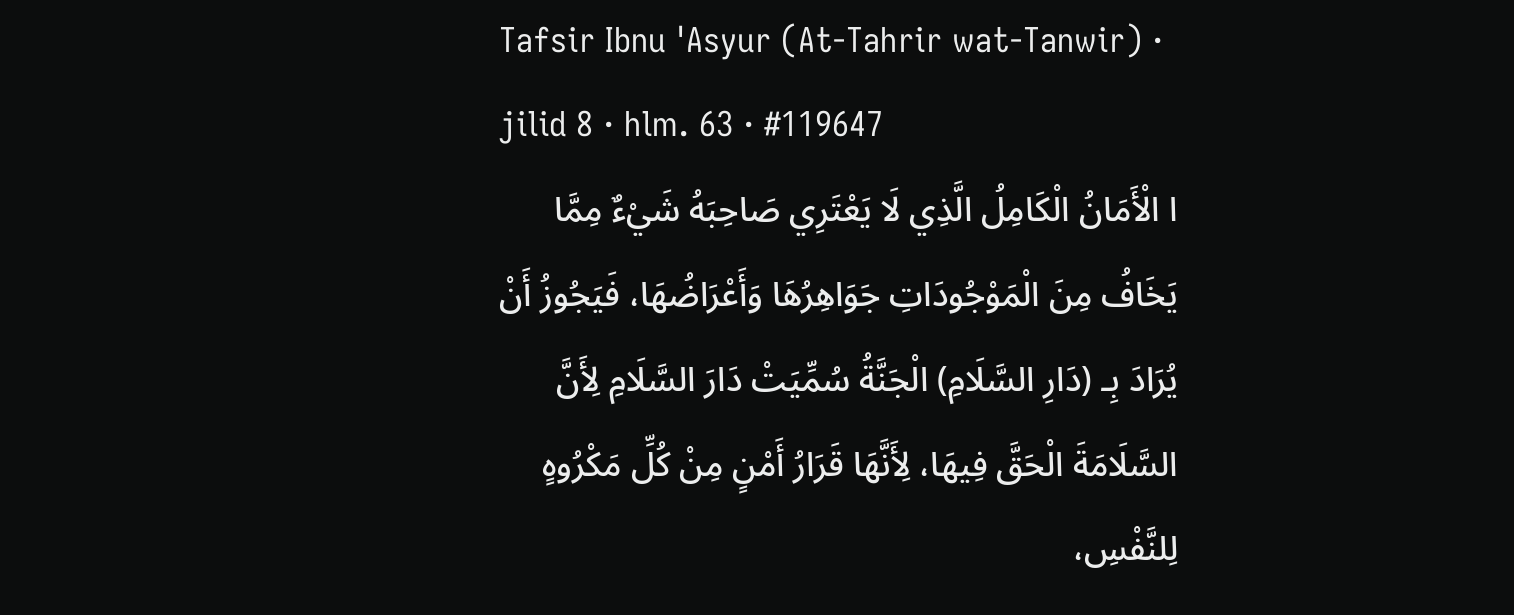Tafsir Ibnu 'Asyur (At-Tahrir wat-Tanwir) · jilid 8 · hlm. 63 · #119647
ا الْأَمَانُ الْكَامِلُ الَّذِي لَا يَعْتَرِي صَاحِبَهُ شَيْءٌ مِمَّا يَخَافُ مِنَ الْمَوْجُودَاتِ جَوَاهِرُهَا وَأَعْرَاضُهَا، فَيَجُوزُ أَنْ يُرَادَ بِـ (دَارِ السَّلَامِ) الْجَنَّةُ سُمِّيَتْ دَارَ السَّلَامِ لِأَنَّ السَّلَامَةَ الْحَقَّ فِيهَا، لِأَنَّهَا قَرَارُ أَمْنٍ مِنْ كُلِّ مَكْرُوهٍ لِلنَّفْسِ،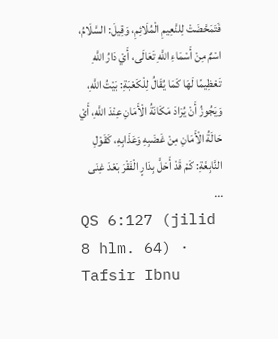فَتَمَحَّضَتْ لِلنَّعِيمِ الْمُلَائِمِ، وَقِيلَ: السَّلَامُ، اسْمٌ مِنْ أَسْمَاءِ اللَّهِ تَعَالَى، أَيْ دَارُ اللَّهِ تَعْظِيمًا لَهَا كَمَا يُقَالُ لِلْكَعْبَةِ: بَيْتُ اللَّهِ، وَيَجُوزُ أَنْ يُرَادَ مَكَانَةُ الْأَمَانِ عِنْدَ اللَّهِ، أَيْ حَالَةُ الْأَمَانِ مِنْ غَضَبِهِ وَعَذَابِهِ، كَقَوْلِ النَّابِغَةِ: كَمْ قَدْ أَحَلَّ بِدَارٍ الْفَقْرَ بَعْدَ غِنَى ...
QS 6:127 (jilid 8 hlm. 64) · Tafsir Ibnu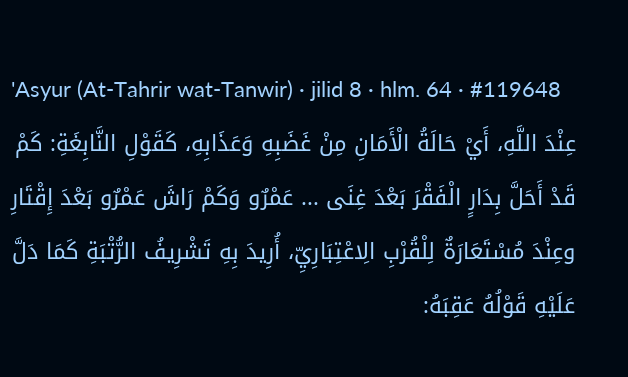'Asyur (At-Tahrir wat-Tanwir) · jilid 8 · hlm. 64 · #119648
عِنْدَ اللَّهِ، أَيْ حَالَةُ الْأَمَانِ مِنْ غَضَبِهِ وَعَذَابِهِ، كَقَوْلِ النَّابِغَةِ: كَمْ قَدْ أَحَلَّ بِدَارٍ الْفَقْرَ بَعْدَ غِنَى ... عَمْرٌو وَكَمْ رَاشَ عَمْرٌو بَعْدَ إِقْتَارِ وعِنْدَ مُسْتَعَارَةٌ لِلْقُرْبِ الِاعْتِبَارِيِّ، أُرِيدَ بِهِ تَشْرِيفُ الرُّتْبَةِ كَمَا دَلَّ عَلَيْهِ قَوْلُهُ عَقِبَهُ: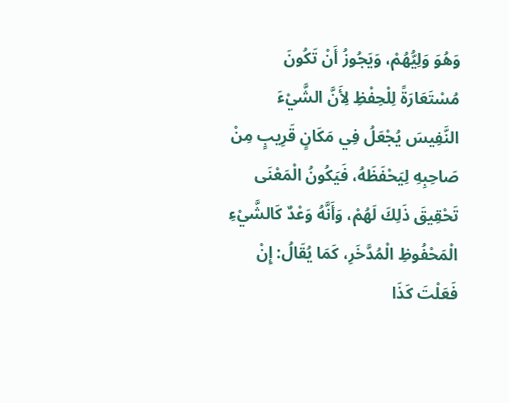وَهُوَ وَلِيُّهُمْ، وَيَجُوزُ أَنْ تَكُونَ مُسْتَعَارَةً لِلْحِفْظِ لِأَنَّ الشَّيْءَ النَّفِيسَ يُجْعَلُ فِي مَكَانٍ قَرِيبٍ مِنْ صَاحِبِهِ لِيَحْفَظَهُ، فَيَكُونُ الْمَعْنَى تَحْقِيقَ ذَلِكَ لَهُمْ، وَأَنَّهُ وَعْدٌ كَالشَّيْءِ الْمَحْفُوظِ الْمُدَّخَرِ، كَمَا يُقَالُ: إِنْ فَعَلْتَ كَذَا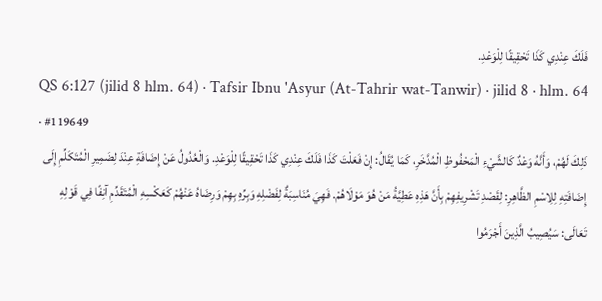فَلَكَ عِنْدِي كَذَا تَحْقِيقًا لِلْوَعْدِ.
QS 6:127 (jilid 8 hlm. 64) · Tafsir Ibnu 'Asyur (At-Tahrir wat-Tanwir) · jilid 8 · hlm. 64 · #119649
ذَلِكَ لَهُمْ، وَأَنَّهُ وَعْدٌ كَالشَّيْءِ الْمَحْفُوظِ الْمُدَّخَرِ، كَمَا يُقَالُ: إِنْ فَعَلْتَ كَذَا فَلَكَ عِنْدِي كَذَا تَحْقِيقًا لِلْوَعْدِ. وَالْعُدُولُ عَنْ إِضَافَةِ عِنْدَ لِضَمِيرِ الْمُتَكَلِّمِ إِلَى إِضَافَتِهِ لِلِاسْمِ الظَّاهِرِ: لِقَصْدِ تَشْرِيفِهِمْ بِأَنَّ هَذِهِ عَطِيَّةُ مَنْ هُوَ مَوْلَاهُمْ. فَهِيَ مُنَاسِبَةٌ لِفَضْلِهِ وَبِرِّهِ بِهِمْ وَرِضَاهُ عَنْهُمْ كَعَكْسِهِ الْمُتَقَدِّمِ آنِفًا فِي قَوْلِهِ تَعَالَى: سَيُصِيبُ الَّذِينَ أَجْرَمُوا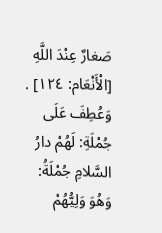صَغارٌ عِنْدَ اللَّهِ [الْأَنْعَام: ١٢٤] . وَعُطِفَ عَلَى جُمْلَةِ: لَهُمْ دارُ السَّلامِ جُمْلَةُ: وَهُوَ وَلِيُّهُمْ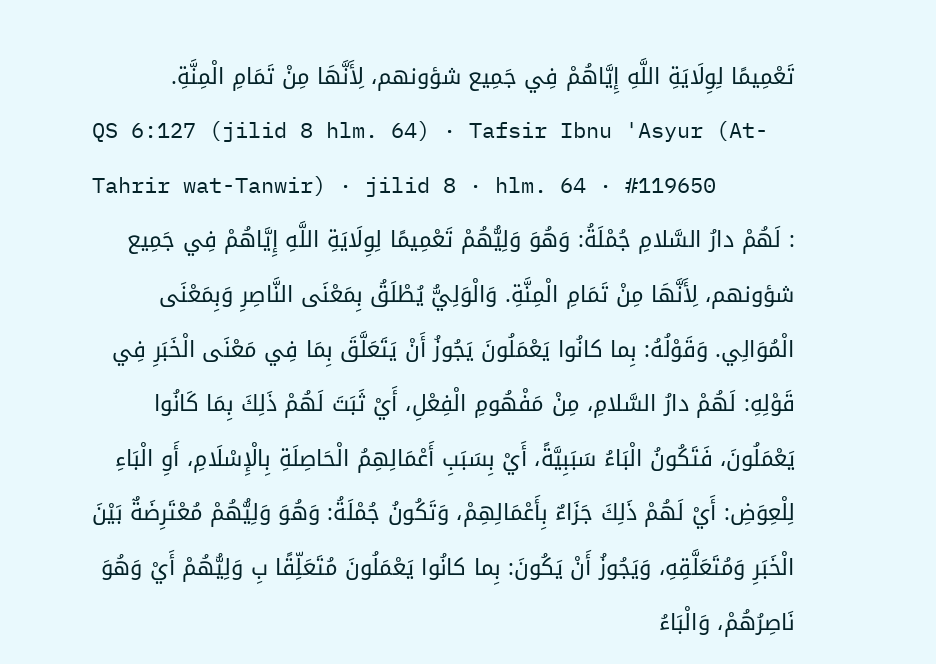تَعْمِيمًا لِوِلَايَةِ اللَّهِ إِيَّاهُمْ فِي جَمِيع شؤونهم، لِأَنَّهَا مِنْ تَمَامِ الْمِنَّةِ.
QS 6:127 (jilid 8 hlm. 64) · Tafsir Ibnu 'Asyur (At-Tahrir wat-Tanwir) · jilid 8 · hlm. 64 · #119650
: لَهُمْ دارُ السَّلامِ جُمْلَةُ: وَهُوَ وَلِيُّهُمْ تَعْمِيمًا لِوِلَايَةِ اللَّهِ إِيَّاهُمْ فِي جَمِيع شؤونهم، لِأَنَّهَا مِنْ تَمَامِ الْمِنَّةِ. وَالْوَلِيُّ يُطْلَقُ بِمَعْنَى النَّاصِرِ وَبِمَعْنَى الْمُوَالِي. وَقَوْلُهُ: بِما كانُوا يَعْمَلُونَ يَجُوزُ أَنْ يَتَعَلَّقَ بِمَا فِي مَعْنَى الْخَبَرِ فِي قَوْلِهِ: لَهُمْ دارُ السَّلامِ، مِنْ مَفْهُومِ الْفِعْلِ، أَيْ ثَبَتَ لَهُمْ ذَلِكَ بِمَا كَانُوا يَعْمَلُونَ، فَتَكُونُ الْبَاءُ سَبَبِيَّةً، أَيْ بِسَبَبِ أَعْمَالِهِمُ الْحَاصِلَةِ بِالْإِسْلَامِ، أَوِ الْبَاءِ لِلْعِوَضِ: أَيْ لَهُمْ ذَلِكَ جَزَاءٌ بِأَعْمَالِهِمْ، وَتَكُونُ جُمْلَةُ: وَهُوَ وَلِيُّهُمْ مُعْتَرِضَةٌ بَيْنَ الْخَبَرِ وَمُتَعَلَّقِهِ، وَيَجُوزُ أَنْ يَكُونَ: بِما كانُوا يَعْمَلُونَ مُتَعَلِّقًا بِ وَلِيُّهُمْ أَيْ وَهُوَ نَاصِرُهُمْ، وَالْبَاءُ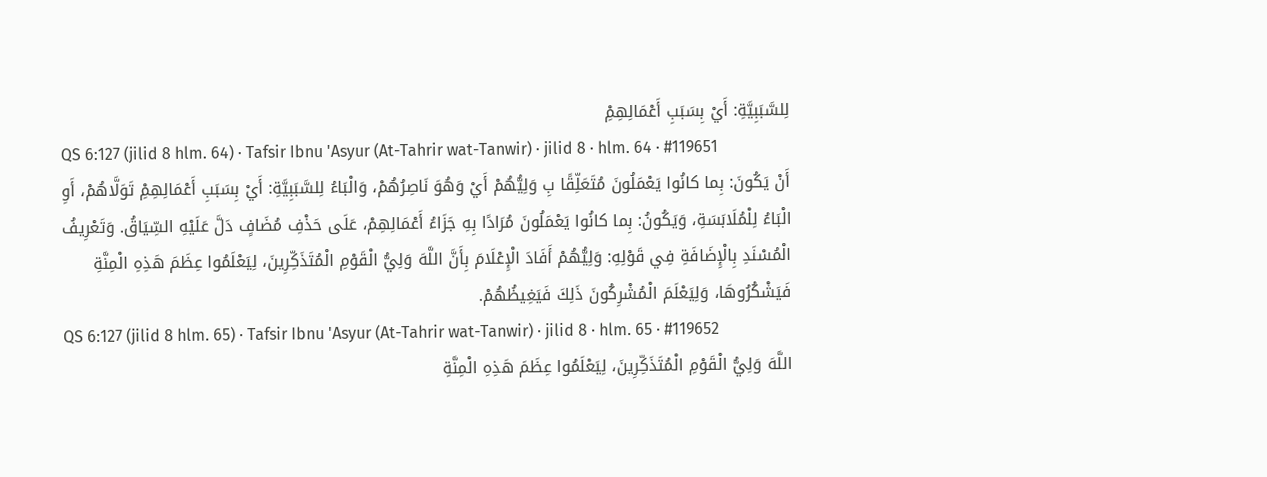لِلسَّبَبِيَّةِ: أَيْ بِسَبَبِ أَعْمَالِهِمِْ
QS 6:127 (jilid 8 hlm. 64) · Tafsir Ibnu 'Asyur (At-Tahrir wat-Tanwir) · jilid 8 · hlm. 64 · #119651
أَنْ يَكُونَ: بِما كانُوا يَعْمَلُونَ مُتَعَلِّقًا بِ وَلِيُّهُمْ أَيْ وَهُوَ نَاصِرُهُمْ، وَالْبَاءُ لِلسَّبَبِيَّةِ: أَيْ بِسَبَبِ أَعْمَالِهِمِْ تَوَلَّاهُمْ، أَوِ الْبَاءُ لِلْمُلَابَسَةِ، وَيَكُونُ: بِما كانُوا يَعْمَلُونَ مُرَادًا بِهِ جَزَاءُ أَعْمَالِهِمْ، عَلَى حَذْفِ مُضَافٍ دَلَّ عَلَيْهِ السِّيَاقُ. وَتَعْرِيفُ الْمُسْنَدِ بِالْإِضَافَةِ فِي قَوْلِهِ: وَلِيُّهُمْ أَفَادَ الْإِعْلَامَ بِأَنَّ اللَّهَ وَلِيُّ الْقَوْمِ الْمُتَذَكِّرِينَ، لِيَعْلَمُوا عِظَمَ هَذِهِ الْمِنَّةِ فَيَشْكُرُوهَا، وَلِيَعْلَمَ الْمُشْرِكُونَ ذَلِكَ فَيَغِيظُهُمْ.
QS 6:127 (jilid 8 hlm. 65) · Tafsir Ibnu 'Asyur (At-Tahrir wat-Tanwir) · jilid 8 · hlm. 65 · #119652
اللَّهَ وَلِيُّ الْقَوْمِ الْمُتَذَكِّرِينَ، لِيَعْلَمُوا عِظَمَ هَذِهِ الْمِنَّةِ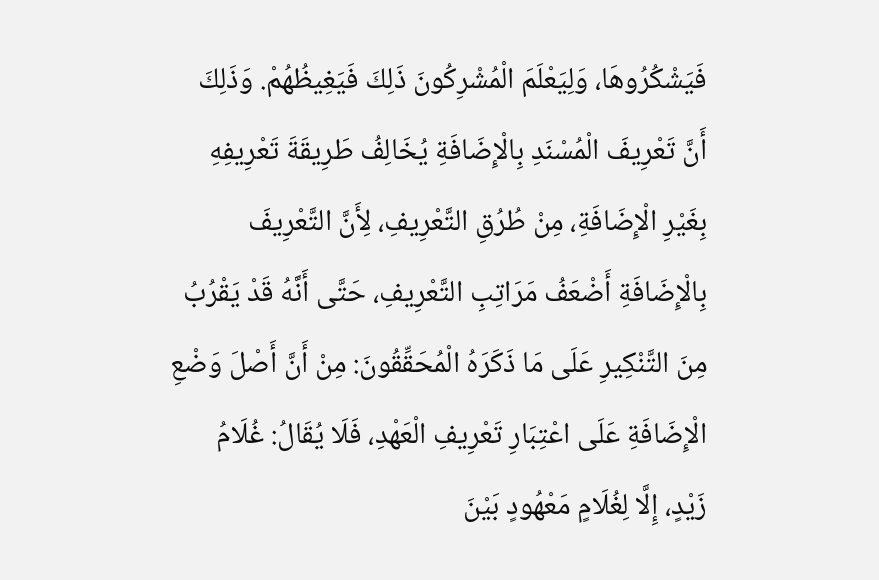فَيَشْكُرُوهَا، وَلِيَعْلَمَ الْمُشْرِكُونَ ذَلِكَ فَيَغِيظُهُمْ. وَذَلِكَ أَنَّ تَعْرِيفَ الْمُسْنَدِ بِالْإِضَافَةِ يُخَالِفُ طَرِيقَةَ تَعْرِيفِهِ بِغَيْرِ الْإِضَافَةِ، مِنْ طُرُقِ التَّعْرِيفِ، لِأَنَّ التَّعْرِيفَ بِالْإِضَافَةِ أَضْعَفُ مَرَاتِبِ التَّعْرِيفِ، حَتَّى أَنَّهُ قَدْ يَقْرُبُ مِنَ التَّنْكِيرِ عَلَى مَا ذَكَرَهُ الْمُحَقِّقُونَ: مِنْ أَنَّ أَصْلَ وَضْعِ الْإِضَافَةِ عَلَى اعْتِبَارِ تَعْرِيفِ الْعَهْدِ، فَلَا يُقَالُ: غُلَامُ زَيْدٍ، إِلَّا لِغُلَامٍ مَعْهُودٍ بَيْنَ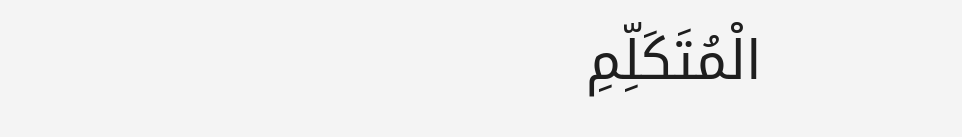الْمُتَكَلِّمِ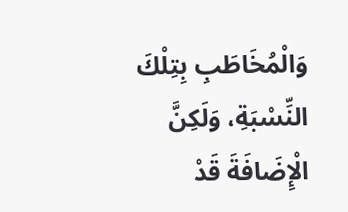وَالْمُخَاطَبِ بِتِلْكَ النِّسْبَةِ، وَلَكِنَّ الْإِضَافَةَ قَدْ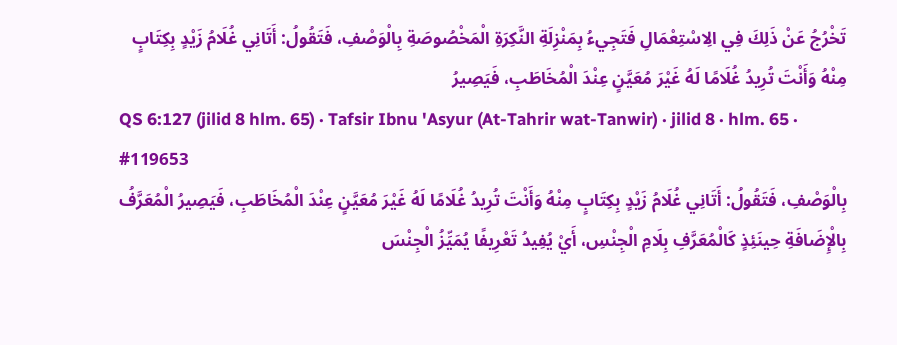تَخْرُجُ عَنْ ذَلِكَ فِي الِاسْتِعْمَالِ فَتَجِيءُ بِمَنْزِلَةِ النَّكِرَةِ الْمَخْصُوصَةِ بِالْوَصْفِ، فَتَقُولُ: أَتَانِي غُلَامُ زَيْدٍ بِكِتَابٍ مِنْهُ وَأَنْتَ تُرِيدُ غُلَامًا لَهُ غَيْرَ مُعَيَّنٍ عِنْدَ الْمُخَاطَبِ، فَيَصِيرُ
QS 6:127 (jilid 8 hlm. 65) · Tafsir Ibnu 'Asyur (At-Tahrir wat-Tanwir) · jilid 8 · hlm. 65 · #119653
بِالْوَصْفِ، فَتَقُولُ: أَتَانِي غُلَامُ زَيْدٍ بِكِتَابٍ مِنْهُ وَأَنْتَ تُرِيدُ غُلَامًا لَهُ غَيْرَ مُعَيَّنٍ عِنْدَ الْمُخَاطَبِ، فَيَصِيرُ الْمُعَرَّفُ بِالْإِضَافَةِ حِينَئِذٍ كَالْمُعَرَّفِ بِلَامِ الْجِنْسِ، أَيْ يُفِيدُ تَعْرِيفًا يُمَيِّزُ الْجِنْسَ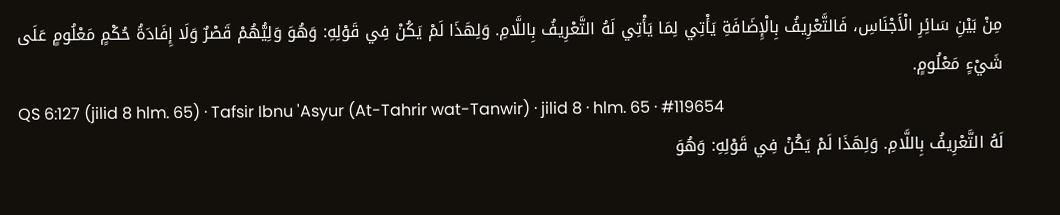مِنْ بَيْنِ سَائِرِ الْأَجْنَاسِ، فَالتَّعْرِيفُ بِالْإِضَافَةِ يَأْتِي لِمَا يَأْتِي لَهُ التَّعْرِيفُ بِاللَّامِ. وَلِهَذَا لَمْ يَكُنْ فِي قَوْلِهِ: وَهُوَ وَلِيُّهُمْ قَصْرٌ وَلَا إِفَادَةُ حُكْمٍ مَعْلُومٍ عَلَى شَيْءٍ مَعْلُومٍ.
QS 6:127 (jilid 8 hlm. 65) · Tafsir Ibnu 'Asyur (At-Tahrir wat-Tanwir) · jilid 8 · hlm. 65 · #119654
لَهُ التَّعْرِيفُ بِاللَّامِ. وَلِهَذَا لَمْ يَكُنْ فِي قَوْلِهِ: وَهُوَ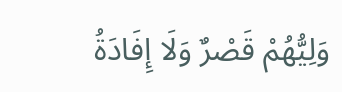وَلِيُّهُمْ قَصْرٌ وَلَا إِفَادَةُ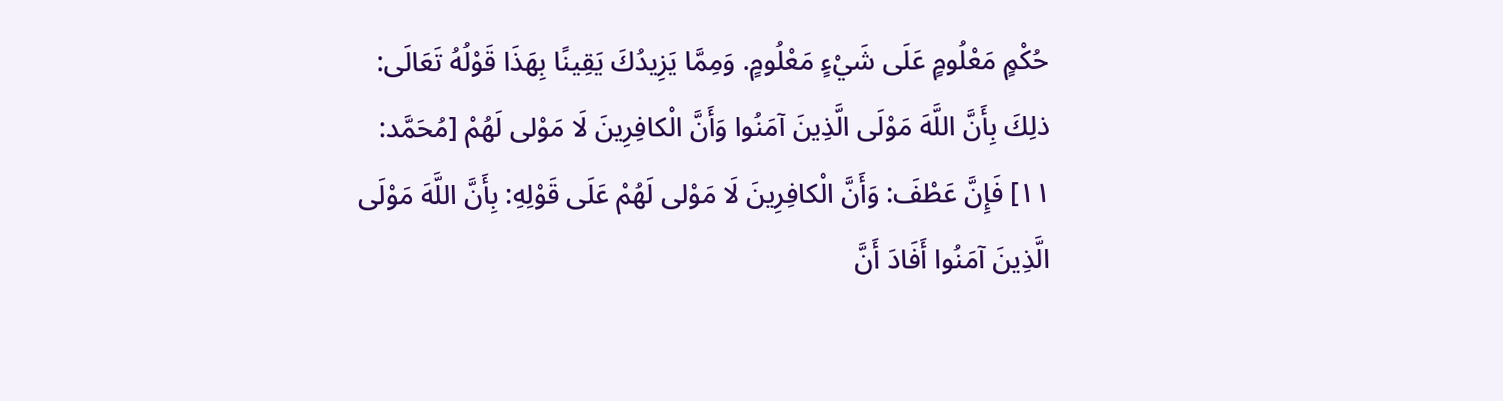حُكْمٍ مَعْلُومٍ عَلَى شَيْءٍ مَعْلُومٍ. وَمِمَّا يَزِيدُكَ يَقِينًا بِهَذَا قَوْلُهُ تَعَالَى: ذلِكَ بِأَنَّ اللَّهَ مَوْلَى الَّذِينَ آمَنُوا وَأَنَّ الْكافِرِينَ لَا مَوْلى لَهُمْ [مُحَمَّد: ١١] فَإِنَّ عَطْفَ: وَأَنَّ الْكافِرِينَ لَا مَوْلى لَهُمْ عَلَى قَوْلِهِ: بِأَنَّ اللَّهَ مَوْلَى الَّذِينَ آمَنُوا أَفَادَ أَنَّ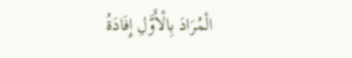الْمُرَادَ بِالْأَوَّلِ إِفَادَةُ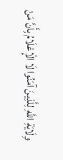وِلَايَةِ اللَّهِ لِلَّذِينَ آمَنُوا لَا الْإِعْلَامُ بِأَنَّ مَنْ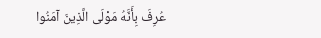عُرِفَ بِأَنَّهُ مَوْلَى الَّذِينَ آمَنُوا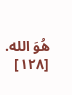هُوَ الله. [١٢٨]